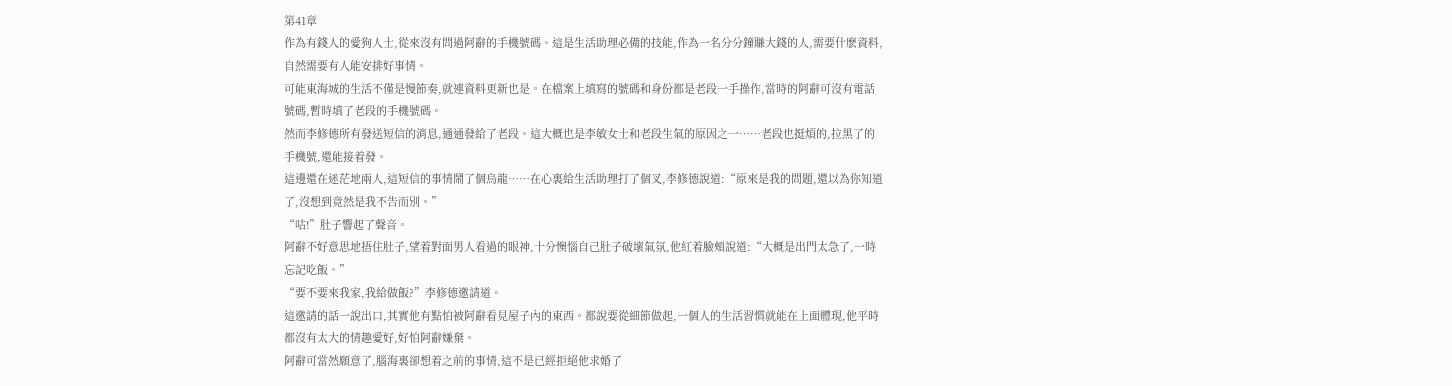第41章
作為有錢人的愛狗人士,從來沒有問過阿辭的手機號碼。這是生活助理必備的技能,作為一名分分鐘賺大錢的人,需要什麽資料,自然需要有人能安排好事情。
可能東海城的生活不僅是慢節奏,就連資料更新也是。在檔案上填寫的號碼和身份都是老段一手操作,當時的阿辭可沒有電話號碼,暫時填了老段的手機號碼。
然而李修德所有發送短信的消息,通通發給了老段。這大概也是李敏女士和老段生氣的原因之一……老段也挺煩的,拉黑了的手機號,還能接着發。
這邊還在迷茫地兩人,這短信的事情鬧了個烏龍……在心裏給生活助理打了個叉,李修德說道:“原來是我的問題,還以為你知道了,沒想到竟然是我不告而別。”
“咕!”肚子響起了聲音。
阿辭不好意思地捂住肚子,望着對面男人看過的眼神,十分懊惱自己肚子破壞氣氛,他紅着臉頰說道:“大概是出門太急了,一時忘記吃飯。”
“要不要來我家,我給做飯?”李修德邀請道。
這邀請的話一說出口,其實他有點怕被阿辭看見屋子內的東西。都說要從細節做起,一個人的生活習慣就能在上面體現,他平時都沒有太大的情趣愛好,好怕阿辭嫌棄。
阿辭可當然願意了,腦海裏卻想着之前的事情,這不是已經拒絕他求婚了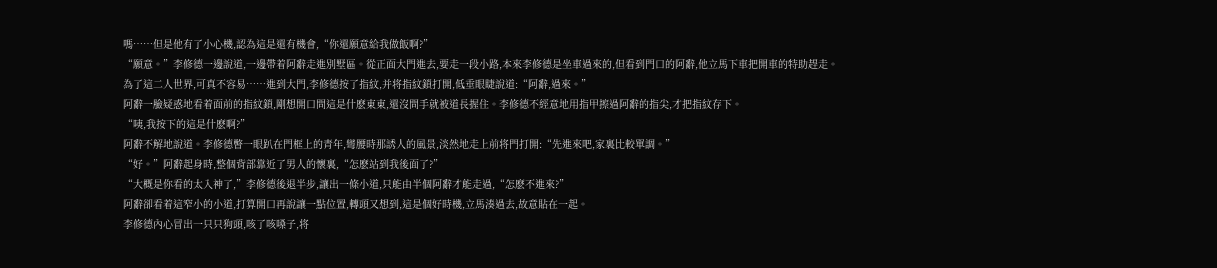嗎……但是他有了小心機,認為這是還有機會,“你還願意給我做飯啊?”
“願意。”李修德一邊說道,一邊帶着阿辭走進別墅區。從正面大門進去,要走一段小路,本來李修德是坐車過來的,但看到門口的阿辭,他立馬下車把開車的特助趕走。
為了這二人世界,可真不容易……進到大門,李修德按了指紋,并将指紋鎖打開,低垂眼睫說道:“阿辭,過來。”
阿辭一臉疑惑地看着面前的指紋鎖,剛想開口問這是什麽東東,還沒問手就被道長握住。李修德不經意地用指甲擦過阿辭的指尖,才把指紋存下。
“咦,我按下的這是什麽啊?”
阿辭不解地說道。李修德瞥一眼趴在門框上的青年,彎腰時那誘人的風景,淡然地走上前将門打開:“先進來吧,家裏比較單調。”
“好。”阿辭起身時,整個背部靠近了男人的懷裏,“怎麽站到我後面了?”
“大概是你看的太入神了,”李修德後退半步,讓出一條小道,只能由半個阿辭才能走過,“怎麽不進來?”
阿辭卻看着這窄小的小道,打算開口再說讓一點位置,轉頭又想到,這是個好時機,立馬湊過去,故意貼在一起。
李修德內心冒出一只只狗頭,咳了咳嗓子,将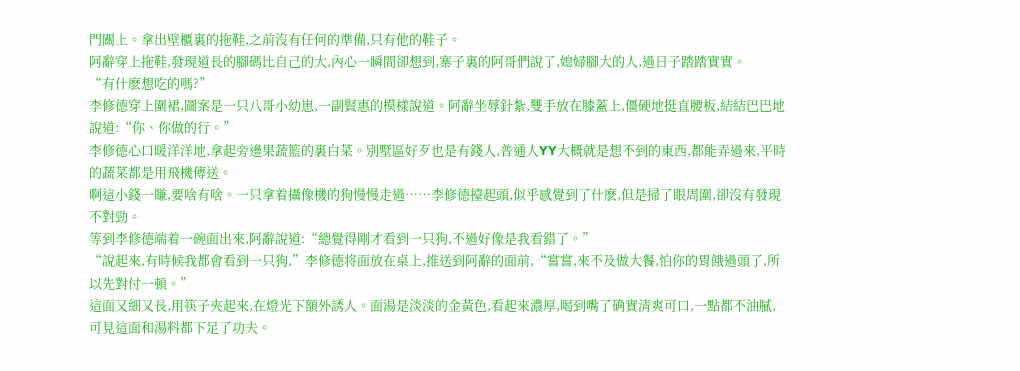門關上。拿出壁櫃裏的拖鞋,之前沒有任何的準備,只有他的鞋子。
阿辭穿上拖鞋,發現道長的腳碼比自己的大,內心一瞬間卻想到,寨子裏的阿哥們說了,媳婦腳大的人,過日子踏踏實實。
“有什麽想吃的嗎?”
李修德穿上圍裙,圖案是一只八哥小幼崽,一副賢惠的模樣說道。阿辭坐蓐針紮,雙手放在膝蓋上,僵硬地挺直腰板,結結巴巴地說道:“你、你做的行。”
李修德心口暖洋洋地,拿起旁邊果蔬籃的裏白菜。別墅區好歹也是有錢人,普通人YY大概就是想不到的東西,都能弄過來,平時的蔬菜都是用飛機傳送。
啊這小錢一賺,要啥有啥。一只拿着攝像機的狗慢慢走過……李修德擡起頭,似乎感覺到了什麽,但是掃了眼周圍,卻沒有發現不對勁。
等到李修德端着一碗面出來,阿辭說道:“總覺得剛才看到一只狗,不過好像是我看錯了。”
“說起來,有時候我都會看到一只狗,”李修德将面放在桌上,推送到阿辭的面前,“嘗嘗,來不及做大餐,怕你的胃餓過頭了,所以先對付一頓。”
這面又細又長,用筷子夾起來,在燈光下額外誘人。面湯是淡淡的金黃色,看起來濃厚,喝到嘴了确實清爽可口,一點都不油膩,可見這面和湯料都下足了功夫。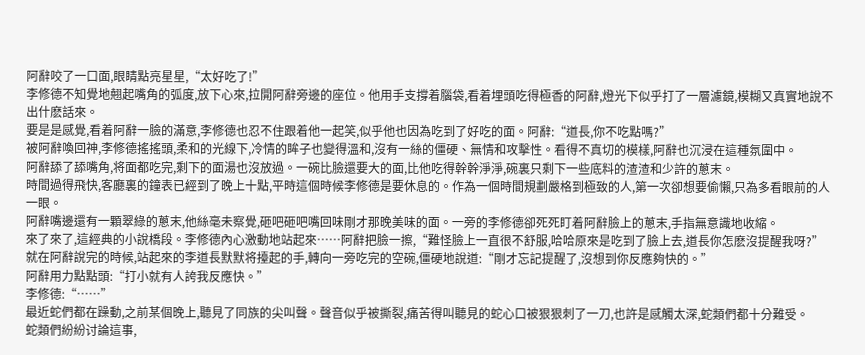阿辭咬了一口面,眼睛點亮星星,“太好吃了!”
李修德不知覺地翹起嘴角的弧度,放下心來,拉開阿辭旁邊的座位。他用手支撐着腦袋,看着埋頭吃得極香的阿辭,燈光下似乎打了一層濾鏡,模糊又真實地說不出什麽話來。
要是是感覺,看着阿辭一臉的滿意,李修德也忍不住跟着他一起笑,似乎他也因為吃到了好吃的面。阿辭:“道長,你不吃點嗎?”
被阿辭喚回神,李修德搖搖頭,柔和的光線下,冷情的眸子也變得溫和,沒有一絲的僵硬、無情和攻擊性。看得不真切的模樣,阿辭也沉浸在這種氛圍中。
阿辭舔了舔嘴角,将面都吃完,剩下的面湯也沒放過。一碗比臉還要大的面,比他吃得幹幹淨淨,碗裏只剩下一些底料的渣渣和少許的蔥末。
時間過得飛快,客廳裏的鐘表已經到了晚上十點,平時這個時候李修德是要休息的。作為一個時間規劃嚴格到極致的人,第一次卻想要偷懶,只為多看眼前的人一眼。
阿辭嘴邊還有一顆翠綠的蔥末,他絲毫未察覺,砸吧砸吧嘴回味剛才那晚美味的面。一旁的李修德卻死死盯着阿辭臉上的蔥末,手指無意識地收縮。
來了來了,這經典的小說橋段。李修德內心激動地站起來……阿辭把臉一擦,“難怪臉上一直很不舒服,哈哈原來是吃到了臉上去,道長你怎麽沒提醒我呀?”
就在阿辭說完的時候,站起來的李道長默默将擡起的手,轉向一旁吃完的空碗,僵硬地說道:“剛才忘記提醒了,沒想到你反應夠快的。”
阿辭用力點點頭:“打小就有人誇我反應快。”
李修德:“……”
最近蛇們都在躁動,之前某個晚上,聽見了同族的尖叫聲。聲音似乎被撕裂,痛苦得叫聽見的蛇心口被狠狠刺了一刀,也許是感觸太深,蛇類們都十分難受。
蛇類們紛紛讨論這事,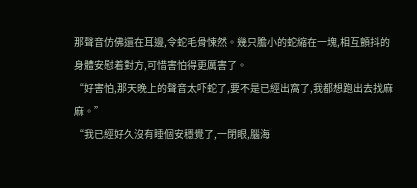那聲音仿佛還在耳邊,令蛇毛骨悚然。幾只膽小的蛇縮在一塊,相互顫抖的身體安慰着對方,可惜害怕得更厲害了。
“好害怕,那天晚上的聲音太吓蛇了,要不是已經出窩了,我都想跑出去找麻麻。”
“我已經好久沒有睡個安穩覺了,一閉眼,腦海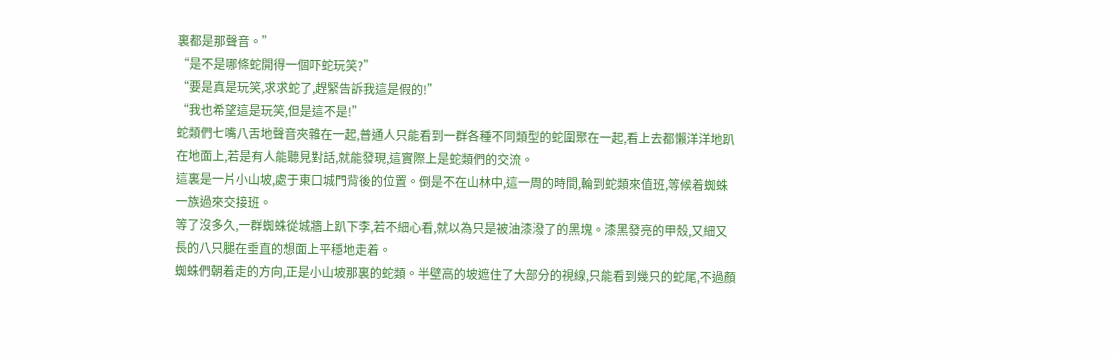裏都是那聲音。”
“是不是哪條蛇開得一個吓蛇玩笑?”
“要是真是玩笑,求求蛇了,趕緊告訴我這是假的!”
“我也希望這是玩笑,但是這不是!”
蛇類們七嘴八舌地聲音夾雜在一起,普通人只能看到一群各種不同類型的蛇圍聚在一起,看上去都懶洋洋地趴在地面上,若是有人能聽見對話,就能發現,這實際上是蛇類們的交流。
這裏是一片小山坡,處于東口城門背後的位置。倒是不在山林中,這一周的時間,輪到蛇類來值班,等候着蜘蛛一族過來交接班。
等了沒多久,一群蜘蛛從城牆上趴下李,若不細心看,就以為只是被油漆潑了的黑塊。漆黑發亮的甲殼,又細又長的八只腿在垂直的想面上平穩地走着。
蜘蛛們朝着走的方向,正是小山坡那裏的蛇類。半壁高的坡遮住了大部分的視線,只能看到幾只的蛇尾,不過顏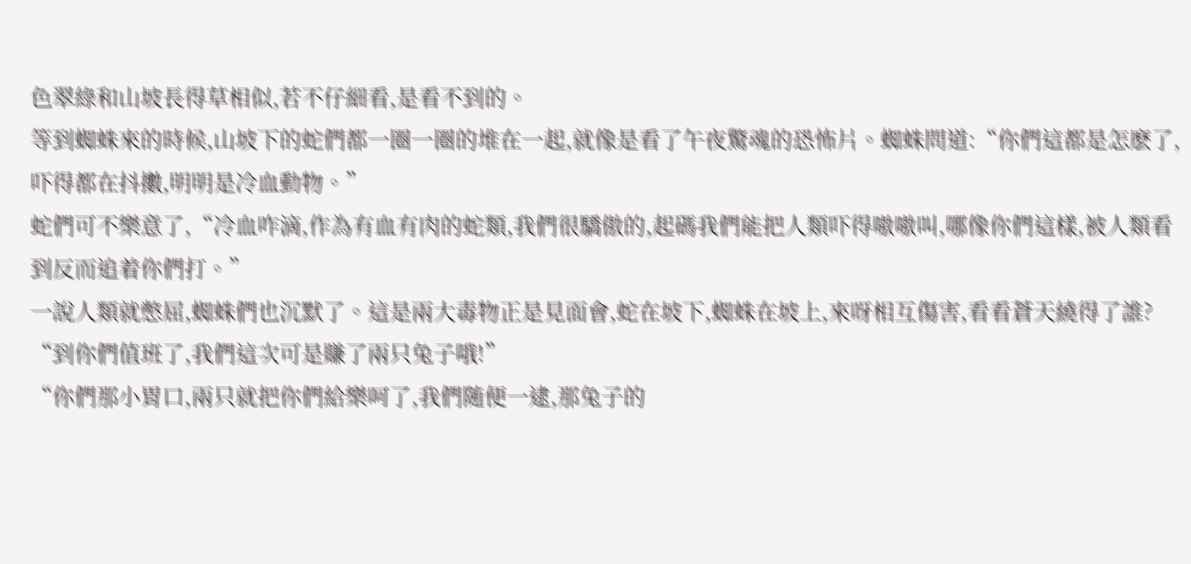色翠綠和山坡長得草相似,若不仔細看,是看不到的。
等到蜘蛛來的時候,山坡下的蛇們都一圈一圈的堆在一起,就像是看了午夜驚魂的恐怖片。蜘蛛問道:“你們這都是怎麽了,吓得都在抖擻,明明是冷血動物。”
蛇們可不樂意了,“冷血咋滴,作為有血有肉的蛇類,我們很驕傲的,起碼我們能把人類吓得嗷嗷叫,哪像你們這樣,被人類看到反而追着你們打。”
一說人類就憋屈,蜘蛛們也沉默了。這是兩大毒物正是見面會,蛇在坡下,蜘蛛在坡上,來呀相互傷害,看看蒼天繞得了誰?
“到你們值班了,我們這次可是賺了兩只兔子哦!”
“你們那小胃口,兩只就把你們給樂呵了,我們随便一逮,那兔子的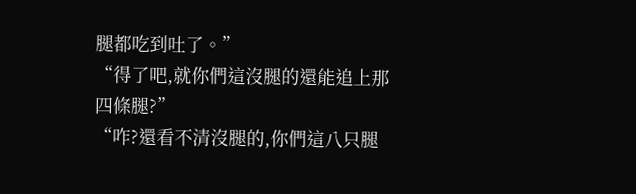腿都吃到吐了。”
“得了吧,就你們這沒腿的還能追上那四條腿?”
“咋?還看不清沒腿的,你們這八只腿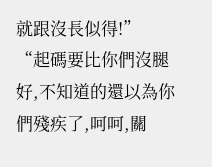就跟沒長似得!”
“起碼要比你們沒腿好,不知道的還以為你們殘疾了,呵呵,關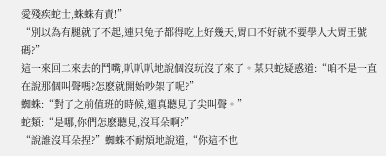愛殘疾蛇士,蛛蛛有責!”
“別以為有腿就了不起,連只兔子都得吃上好幾天,胃口不好就不要學人大胃王號碼?”
這一來回二來去的鬥嘴,叭叭叭地說個沒玩沒了來了。某只蛇疑惑道:“咱不是一直在說那個叫聲嗎?怎麽就開始吵架了呢?”
蜘蛛:“對了之前值班的時候,還真聽見了尖叫聲。”
蛇類:“是哪,你們怎麽聽見,沒耳朵啊?”
“說誰沒耳朵捏?”蜘蛛不耐煩地說道,“你這不也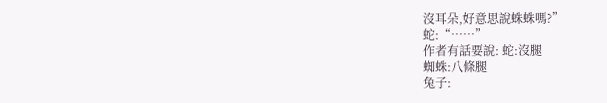沒耳朵,好意思說蛛蛛嗎?”
蛇:“……”
作者有話要說: 蛇:沒腿
蜘蛛:八條腿
兔子: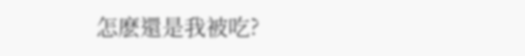怎麽還是我被吃?